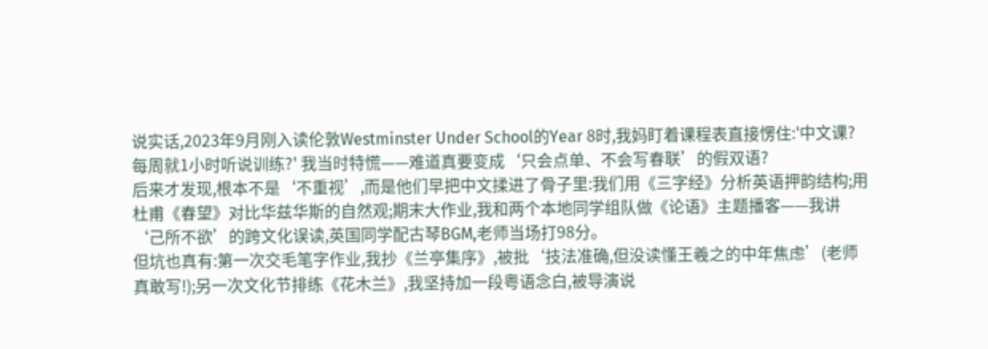说实话,2023年9月刚入读伦敦Westminster Under School的Year 8时,我妈盯着课程表直接愣住:'中文课?每周就1小时听说训练?' 我当时特慌——难道真要变成‘只会点单、不会写春联’的假双语?
后来才发现,根本不是‘不重视’,而是他们早把中文揉进了骨子里:我们用《三字经》分析英语押韵结构;用杜甫《春望》对比华兹华斯的自然观;期末大作业,我和两个本地同学组队做《论语》主题播客——我讲‘己所不欲’的跨文化误读,英国同学配古琴BGM,老师当场打98分。
但坑也真有:第一次交毛笔字作业,我抄《兰亭集序》,被批‘技法准确,但没读懂王羲之的中年焦虑’(老师真敢写!);另一次文化节排练《花木兰》,我坚持加一段粤语念白,被导演说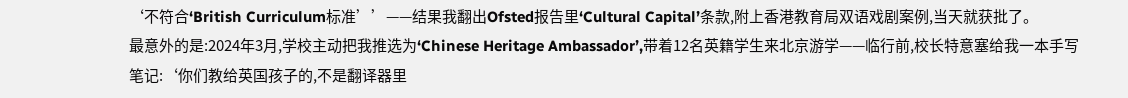‘不符合‘British Curriculum标准’’——结果我翻出Ofsted报告里‘Cultural Capital’条款,附上香港教育局双语戏剧案例,当天就获批了。
最意外的是:2024年3月,学校主动把我推选为‘Chinese Heritage Ambassador’,带着12名英籍学生来北京游学——临行前,校长特意塞给我一本手写笔记:‘你们教给英国孩子的,不是翻译器里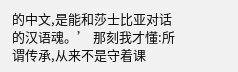的中文,是能和莎士比亚对话的汉语魂。’ 那刻我才懂:所谓传承,从来不是守着课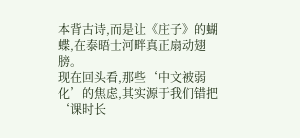本背古诗,而是让《庄子》的蝴蝶,在泰晤士河畔真正扇动翅膀。
现在回头看,那些‘中文被弱化’的焦虑,其实源于我们错把‘课时长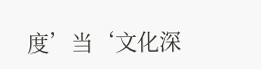度’当‘文化深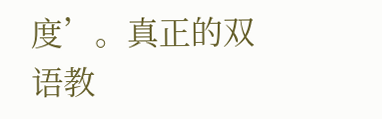度’。真正的双语教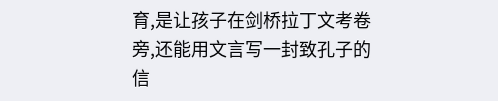育,是让孩子在剑桥拉丁文考卷旁,还能用文言写一封致孔子的信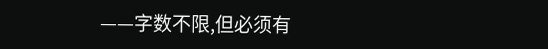——字数不限,但必须有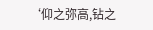‘仰之弥高,钻之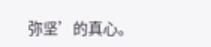弥坚’的真心。